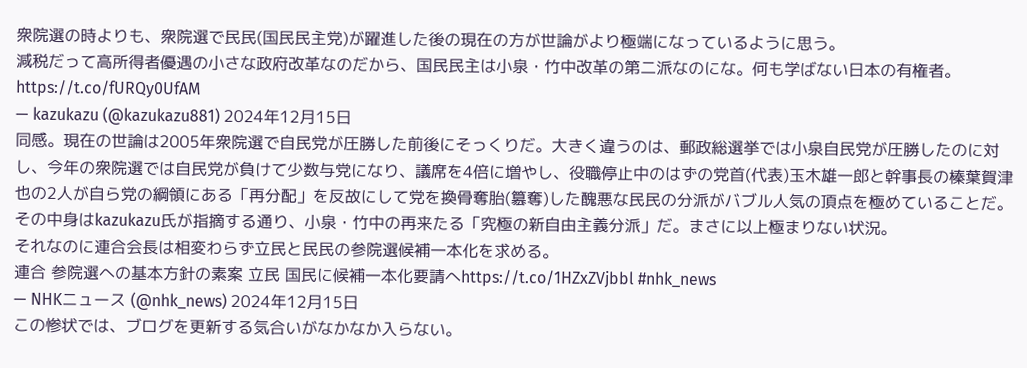衆院選の時よりも、衆院選で民民(国民民主党)が躍進した後の現在の方が世論がより極端になっているように思う。
減税だって高所得者優遇の小さな政府改革なのだから、国民民主は小泉・竹中改革の第二派なのにな。何も学ばない日本の有権者。 https://t.co/fURQy0UfAM
— kazukazu (@kazukazu881) 2024年12月15日
同感。現在の世論は2005年衆院選で自民党が圧勝した前後にそっくりだ。大きく違うのは、郵政総選挙では小泉自民党が圧勝したのに対し、今年の衆院選では自民党が負けて少数与党になり、議席を4倍に増やし、役職停止中のはずの党首(代表)玉木雄一郎と幹事長の榛葉賀津也の2人が自ら党の綱領にある「再分配」を反故にして党を換骨奪胎(簒奪)した醜悪な民民の分派がバブル人気の頂点を極めていることだ。その中身はkazukazu氏が指摘する通り、小泉・竹中の再来たる「究極の新自由主義分派」だ。まさに以上極まりない状況。
それなのに連合会長は相変わらず立民と民民の参院選候補一本化を求める。
連合 参院選への基本方針の素案 立民 国民に候補一本化要請へhttps://t.co/1HZxZVjbbl #nhk_news
— NHKニュース (@nhk_news) 2024年12月15日
この惨状では、ブログを更新する気合いがなかなか入らない。